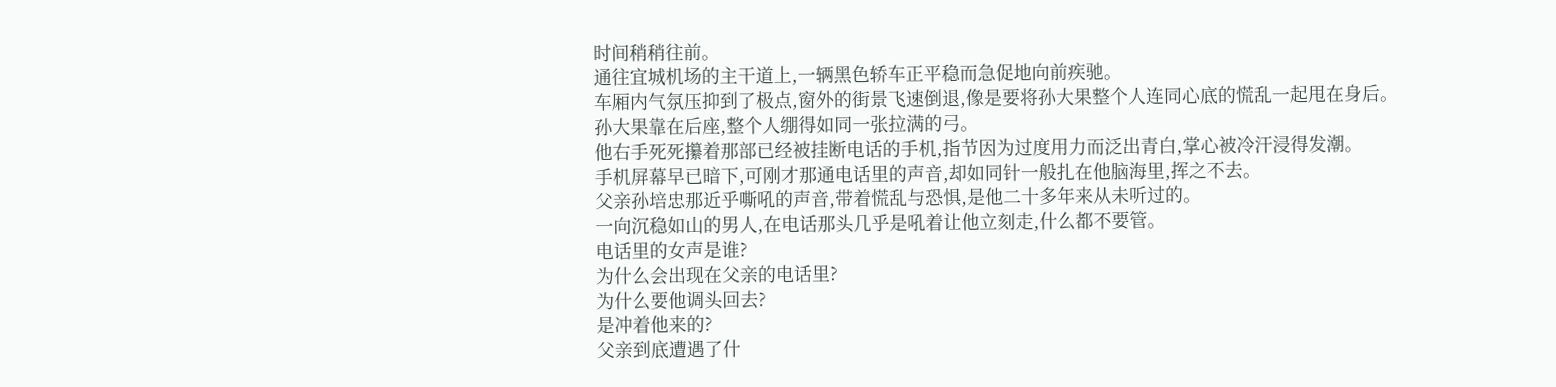时间稍稍往前。
通往宜城机场的主干道上,一辆黑色轿车正平稳而急促地向前疾驰。
车厢内气氛压抑到了极点,窗外的街景飞速倒退,像是要将孙大果整个人连同心底的慌乱一起甩在身后。
孙大果靠在后座,整个人绷得如同一张拉满的弓。
他右手死死攥着那部已经被挂断电话的手机,指节因为过度用力而泛出青白,掌心被冷汗浸得发潮。
手机屏幕早已暗下,可刚才那通电话里的声音,却如同针一般扎在他脑海里,挥之不去。
父亲孙培忠那近乎嘶吼的声音,带着慌乱与恐惧,是他二十多年来从未听过的。
一向沉稳如山的男人,在电话那头几乎是吼着让他立刻走,什么都不要管。
电话里的女声是谁?
为什么会出现在父亲的电话里?
为什么要他调头回去?
是冲着他来的?
父亲到底遭遇了什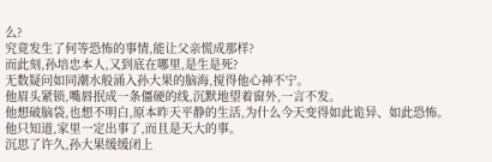么?
究竟发生了何等恐怖的事情,能让父亲慌成那样?
而此刻,孙培忠本人,又到底在哪里,是生是死?
无数疑问如同潮水般涌入孙大果的脑海,搅得他心神不宁。
他眉头紧锁,嘴唇抿成一条僵硬的线,沉默地望着窗外,一言不发。
他想破脑袋,也想不明白,原本昨天平静的生活,为什么今天变得如此诡异、如此恐怖。
他只知道,家里一定出事了,而且是天大的事。
沉思了许久,孙大果缓缓闭上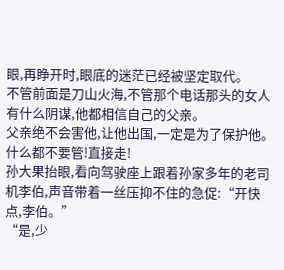眼,再睁开时,眼底的迷茫已经被坚定取代。
不管前面是刀山火海,不管那个电话那头的女人有什么阴谋,他都相信自己的父亲。
父亲绝不会害他,让他出国,一定是为了保护他。
什么都不要管!直接走!
孙大果抬眼,看向驾驶座上跟着孙家多年的老司机李伯,声音带着一丝压抑不住的急促:“开快点,李伯。”
“是,少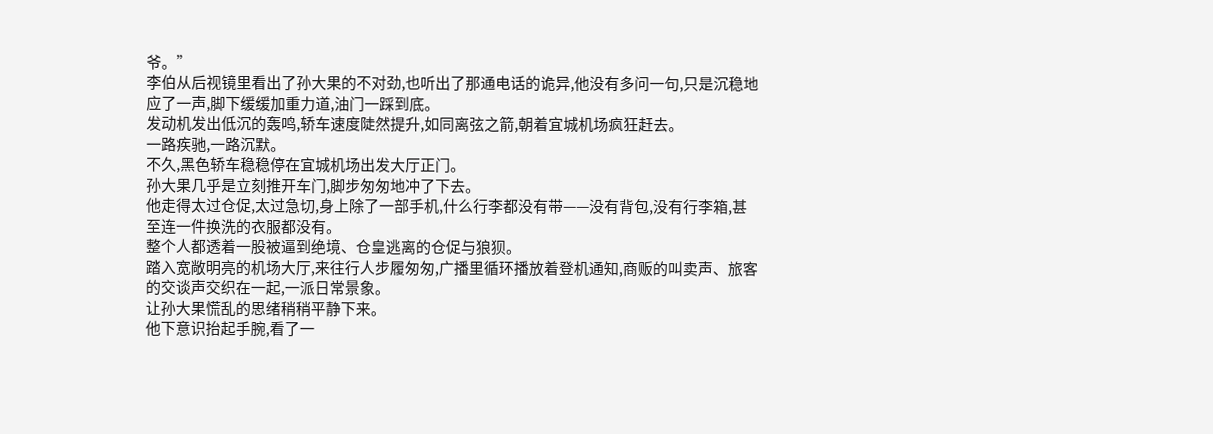爷。”
李伯从后视镜里看出了孙大果的不对劲,也听出了那通电话的诡异,他没有多问一句,只是沉稳地应了一声,脚下缓缓加重力道,油门一踩到底。
发动机发出低沉的轰鸣,轿车速度陡然提升,如同离弦之箭,朝着宜城机场疯狂赶去。
一路疾驰,一路沉默。
不久,黑色轿车稳稳停在宜城机场出发大厅正门。
孙大果几乎是立刻推开车门,脚步匆匆地冲了下去。
他走得太过仓促,太过急切,身上除了一部手机,什么行李都没有带——没有背包,没有行李箱,甚至连一件换洗的衣服都没有。
整个人都透着一股被逼到绝境、仓皇逃离的仓促与狼狈。
踏入宽敞明亮的机场大厅,来往行人步履匆匆,广播里循环播放着登机通知,商贩的叫卖声、旅客的交谈声交织在一起,一派日常景象。
让孙大果慌乱的思绪稍稍平静下来。
他下意识抬起手腕,看了一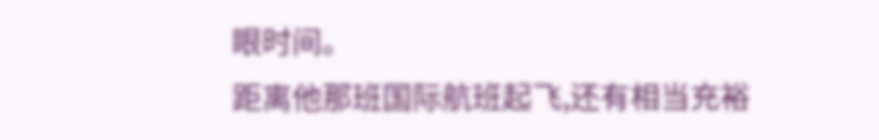眼时间。
距离他那班国际航班起飞,还有相当充裕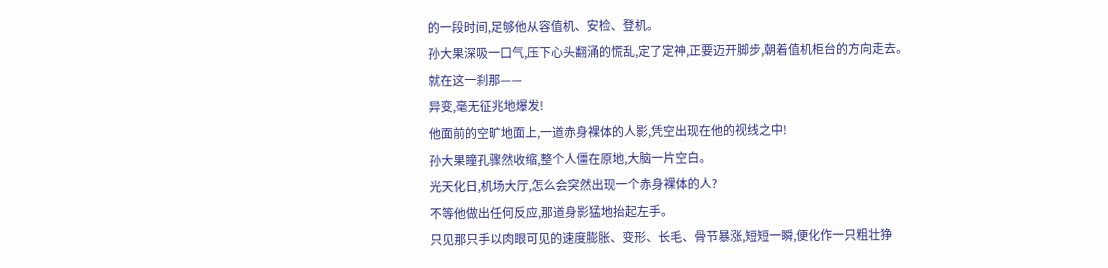的一段时间,足够他从容值机、安检、登机。
孙大果深吸一口气,压下心头翻涌的慌乱,定了定神,正要迈开脚步,朝着值机柜台的方向走去。
就在这一刹那——
异变,毫无征兆地爆发!
他面前的空旷地面上,一道赤身裸体的人影,凭空出现在他的视线之中!
孙大果瞳孔骤然收缩,整个人僵在原地,大脑一片空白。
光天化日,机场大厅,怎么会突然出现一个赤身裸体的人?
不等他做出任何反应,那道身影猛地抬起左手。
只见那只手以肉眼可见的速度膨胀、变形、长毛、骨节暴涨,短短一瞬,便化作一只粗壮狰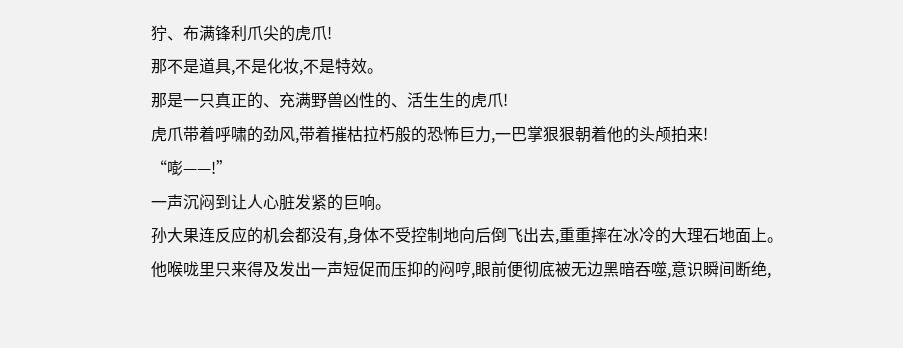狞、布满锋利爪尖的虎爪!
那不是道具,不是化妆,不是特效。
那是一只真正的、充满野兽凶性的、活生生的虎爪!
虎爪带着呼啸的劲风,带着摧枯拉朽般的恐怖巨力,一巴掌狠狠朝着他的头颅拍来!
“嘭——!”
一声沉闷到让人心脏发紧的巨响。
孙大果连反应的机会都没有,身体不受控制地向后倒飞出去,重重摔在冰冷的大理石地面上。
他喉咙里只来得及发出一声短促而压抑的闷哼,眼前便彻底被无边黑暗吞噬,意识瞬间断绝,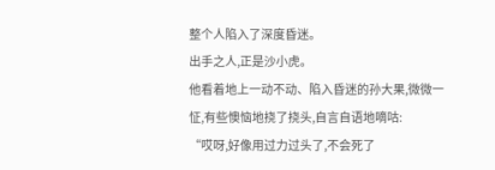整个人陷入了深度昏迷。
出手之人,正是沙小虎。
他看着地上一动不动、陷入昏迷的孙大果,微微一怔,有些懊恼地挠了挠头,自言自语地嘀咕:
“哎呀,好像用过力过头了,不会死了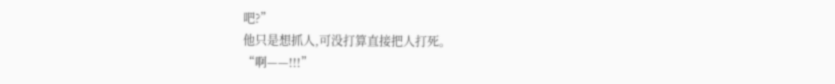吧?”
他只是想抓人,可没打算直接把人打死。
“啊——!!!”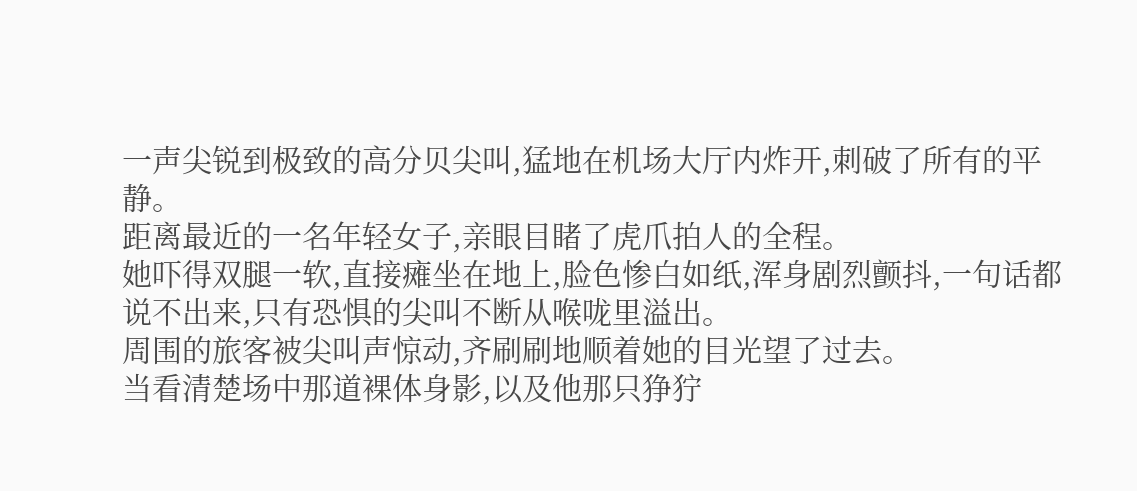一声尖锐到极致的高分贝尖叫,猛地在机场大厅内炸开,刺破了所有的平静。
距离最近的一名年轻女子,亲眼目睹了虎爪拍人的全程。
她吓得双腿一软,直接瘫坐在地上,脸色惨白如纸,浑身剧烈颤抖,一句话都说不出来,只有恐惧的尖叫不断从喉咙里溢出。
周围的旅客被尖叫声惊动,齐刷刷地顺着她的目光望了过去。
当看清楚场中那道裸体身影,以及他那只狰狞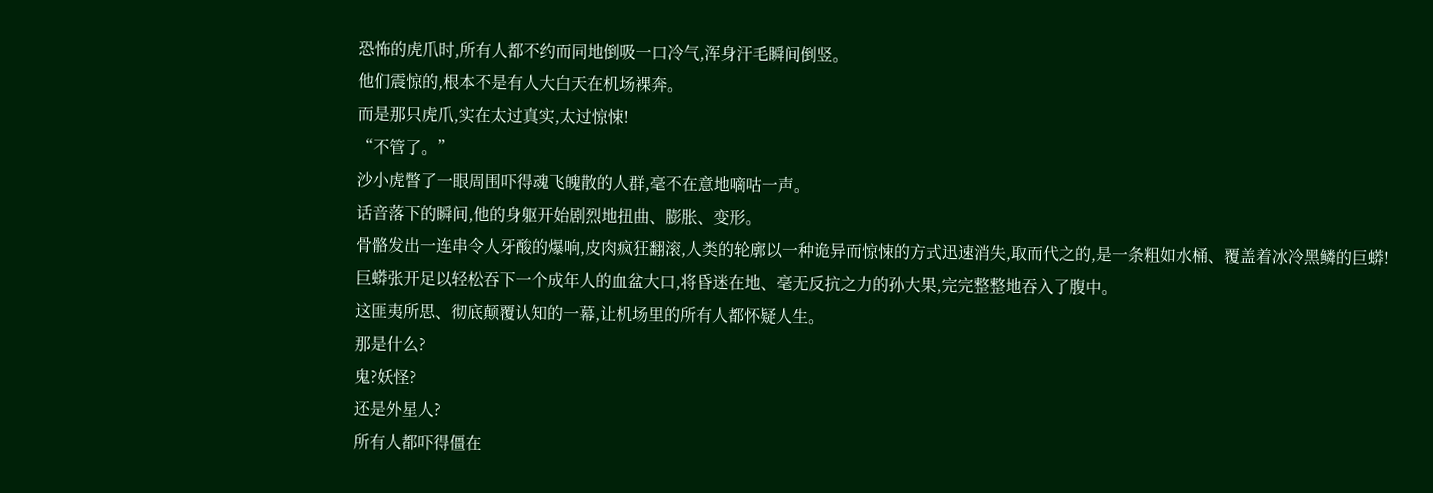恐怖的虎爪时,所有人都不约而同地倒吸一口冷气,浑身汗毛瞬间倒竖。
他们震惊的,根本不是有人大白天在机场裸奔。
而是那只虎爪,实在太过真实,太过惊悚!
“不管了。”
沙小虎瞥了一眼周围吓得魂飞魄散的人群,毫不在意地嘀咕一声。
话音落下的瞬间,他的身躯开始剧烈地扭曲、膨胀、变形。
骨骼发出一连串令人牙酸的爆响,皮肉疯狂翻滚,人类的轮廓以一种诡异而惊悚的方式迅速消失,取而代之的,是一条粗如水桶、覆盖着冰冷黑鳞的巨蟒!
巨蟒张开足以轻松吞下一个成年人的血盆大口,将昏迷在地、毫无反抗之力的孙大果,完完整整地吞入了腹中。
这匪夷所思、彻底颠覆认知的一幕,让机场里的所有人都怀疑人生。
那是什么?
鬼?妖怪?
还是外星人?
所有人都吓得僵在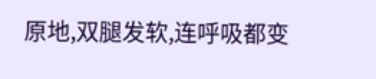原地,双腿发软,连呼吸都变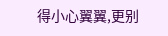得小心翼翼,更别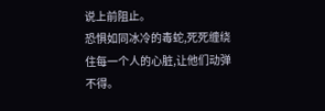说上前阻止。
恐惧如同冰冷的毒蛇,死死缠绕住每一个人的心脏,让他们动弹不得。